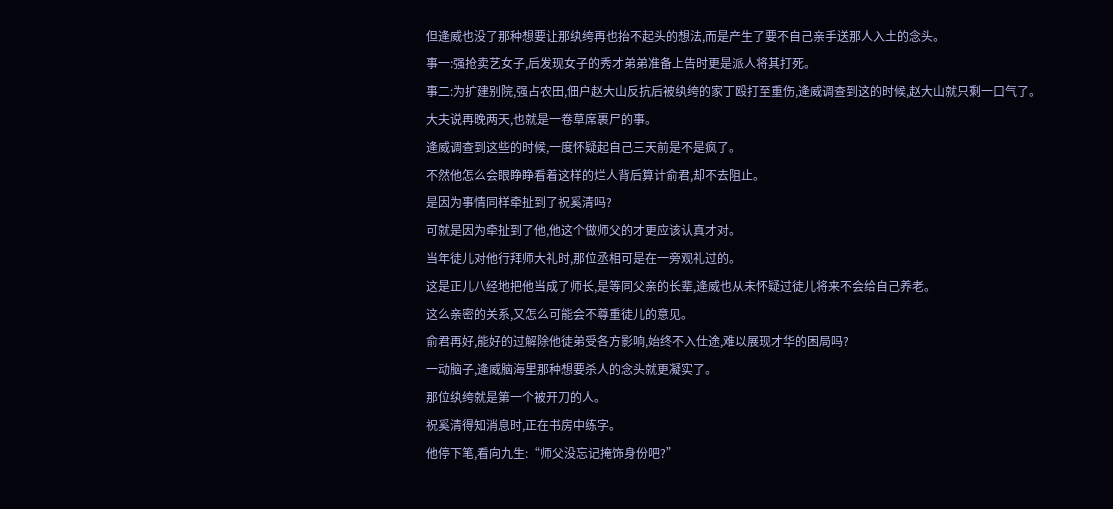但逄威也没了那种想要让那纨绔再也抬不起头的想法,而是产生了要不自己亲手送那人入土的念头。
事一:强抢卖艺女子,后发现女子的秀才弟弟准备上告时更是派人将其打死。
事二:为扩建别院,强占农田,佃户赵大山反抗后被纨绔的家丁殴打至重伤,逄威调查到这的时候,赵大山就只剩一口气了。
大夫说再晚两天,也就是一卷草席裹尸的事。
逄威调查到这些的时候,一度怀疑起自己三天前是不是疯了。
不然他怎么会眼睁睁看着这样的烂人背后算计俞君,却不去阻止。
是因为事情同样牵扯到了祝奚清吗?
可就是因为牵扯到了他,他这个做师父的才更应该认真才对。
当年徒儿对他行拜师大礼时,那位丞相可是在一旁观礼过的。
这是正儿八经地把他当成了师长,是等同父亲的长辈,逄威也从未怀疑过徒儿将来不会给自己养老。
这么亲密的关系,又怎么可能会不尊重徒儿的意见。
俞君再好,能好的过解除他徒弟受各方影响,始终不入仕途,难以展现才华的困局吗?
一动脑子,逄威脑海里那种想要杀人的念头就更凝实了。
那位纨绔就是第一个被开刀的人。
祝奚清得知消息时,正在书房中练字。
他停下笔,看向九生:“师父没忘记掩饰身份吧?”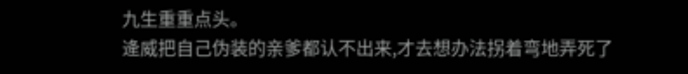九生重重点头。
逄威把自己伪装的亲爹都认不出来,才去想办法拐着弯地弄死了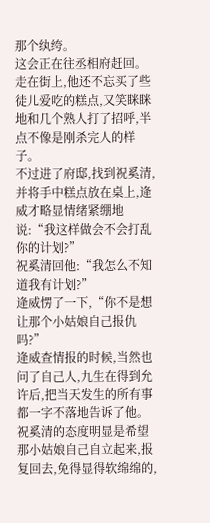那个纨绔。
这会正在往丞相府赶回。
走在街上,他还不忘买了些徒儿爱吃的糕点,又笑眯眯地和几个熟人打了招呼,半点不像是刚杀完人的样子。
不过进了府邸,找到祝奚清,并将手中糕点放在桌上,逄威才略显情绪紧绷地说:“我这样做会不会打乱你的计划?”
祝奚清回他:“我怎么不知道我有计划?”
逄威愣了一下,“你不是想让那个小姑娘自己报仇吗?”
逄威查情报的时候,当然也问了自己人,九生在得到允许后,把当天发生的所有事都一字不落地告诉了他。
祝奚清的态度明显是希望那小姑娘自己自立起来,报复回去,免得显得软绵绵的,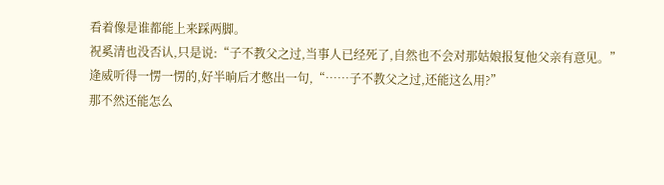看着像是谁都能上来踩两脚。
祝奚清也没否认,只是说:“子不教父之过,当事人已经死了,自然也不会对那姑娘报复他父亲有意见。”
逄威听得一愣一愣的,好半晌后才憋出一句,“……子不教父之过,还能这么用?”
那不然还能怎么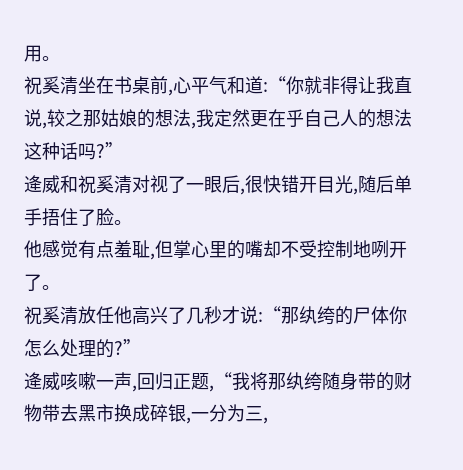用。
祝奚清坐在书桌前,心平气和道:“你就非得让我直说,较之那姑娘的想法,我定然更在乎自己人的想法这种话吗?”
逄威和祝奚清对视了一眼后,很快错开目光,随后单手捂住了脸。
他感觉有点羞耻,但掌心里的嘴却不受控制地咧开了。
祝奚清放任他高兴了几秒才说:“那纨绔的尸体你怎么处理的?”
逄威咳嗽一声,回归正题,“我将那纨绔随身带的财物带去黑市换成碎银,一分为三,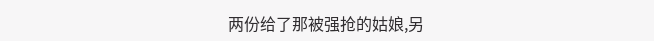两份给了那被强抢的姑娘,另